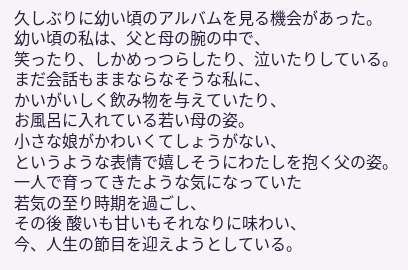久しぶりに幼い頃のアルバムを見る機会があった。
幼い頃の私は、父と母の腕の中で、
笑ったり、しかめっつらしたり、泣いたりしている。
まだ会話もままならなそうな私に、
かいがいしく飲み物を与えていたり、
お風呂に入れている若い母の姿。
小さな娘がかわいくてしょうがない、
というような表情で嬉しそうにわたしを抱く父の姿。
一人で育ってきたような気になっていた
若気の至り時期を過ごし、
その後 酸いも甘いもそれなりに味わい、
今、人生の節目を迎えようとしている。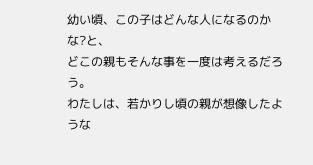幼い頃、この子はどんな人になるのかな?と、
どこの親もそんな事を一度は考えるだろう。
わたしは、若かりし頃の親が想像したような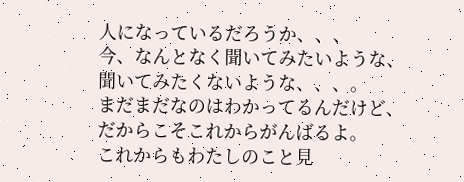人になっているだろうか、、、
今、なんとなく聞いてみたいような、
聞いてみたくないような、、、。
まだまだなのはわかってるんだけど、
だからこそこれからがんばるよ。
これからもわたしのこと見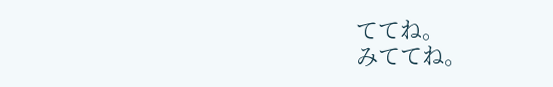ててね。
みててね。